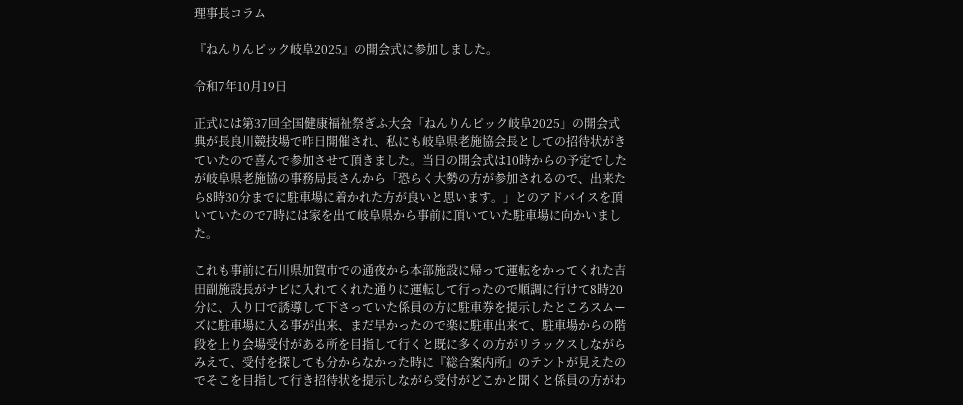理事長コラム

『ねんりんピック岐阜2025』の開会式に参加しました。

令和7年10月19日

正式には第37回全国健康福祉祭ぎふ大会「ねんりんピック岐阜2025」の開会式典が長良川競技場で昨日開催され、私にも岐阜県老施協会長としての招待状がきていたので喜んで参加させて頂きました。当日の開会式は10時からの予定でしたが岐阜県老施協の事務局長さんから「恐らく大勢の方が参加されるので、出来たら8時30分までに駐車場に着かれた方が良いと思います。」とのアドバイスを頂いていたので7時には家を出て岐阜県から事前に頂いていた駐車場に向かいました。

これも事前に石川県加賀市での通夜から本部施設に帰って運転をかってくれた吉田副施設長がナビに入れてくれた通りに運転して行ったので順調に行けて8時20分に、入り口で誘導して下さっていた係員の方に駐車券を提示したところスムーズに駐車場に入る事が出来、まだ早かったので楽に駐車出来て、駐車場からの階段を上り会場受付がある所を目指して行くと既に多くの方がリラックスしながらみえて、受付を探しても分からなかった時に『総合案内所』のテントが見えたのでそこを目指して行き招待状を提示しながら受付がどこかと聞くと係員の方がわ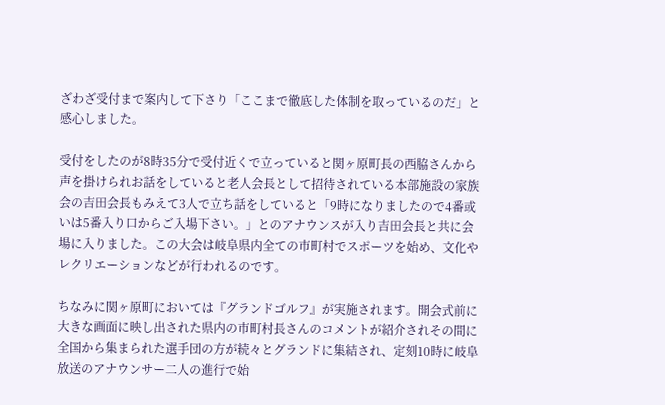ざわざ受付まで案内して下さり「ここまで徹底した体制を取っているのだ」と感心しました。

受付をしたのが8時35分で受付近くで立っていると関ヶ原町長の西脇さんから声を掛けられお話をしていると老人会長として招待されている本部施設の家族会の吉田会長もみえて3人で立ち話をしていると「9時になりましたので4番或いは5番入り口からご入場下さい。」とのアナウンスが入り吉田会長と共に会場に入りました。この大会は岐阜県内全ての市町村でスポーツを始め、文化やレクリエーションなどが行われるのです。

ちなみに関ヶ原町においては『グランドゴルフ』が実施されます。開会式前に大きな画面に映し出された県内の市町村長さんのコメントが紹介されその間に全国から集まられた選手団の方が続々とグランドに集結され、定刻10時に岐阜放送のアナウンサー二人の進行で始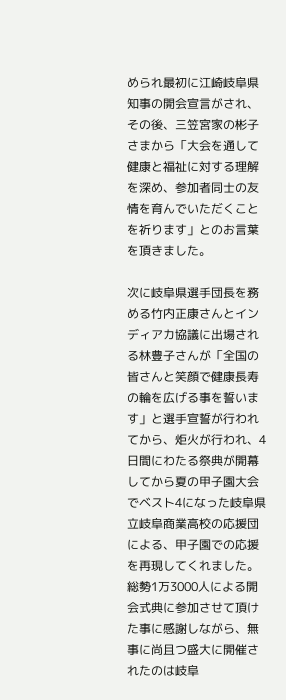められ最初に江崎岐阜県知事の開会宣言がされ、その後、三笠宮家の彬子さまから「大会を通して健康と福祉に対する理解を深め、参加者同士の友情を育んでいただくことを祈ります」とのお言葉を頂きました。

次に岐阜県選手団長を務める竹内正康さんとインディアカ協議に出場される林豊子さんが「全国の皆さんと笑顔で健康長寿の輪を広げる事を誓います」と選手宣誓が行われてから、炬火が行われ、4日間にわたる祭典が開幕してから夏の甲子園大会でベスト4になった岐阜県立岐阜商業高校の応援団による、甲子園での応援を再現してくれました。総勢1万3000人による開会式典に参加させて頂けた事に感謝しながら、無事に尚且つ盛大に開催されたのは岐阜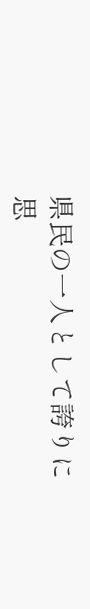県民の一人として誇りに思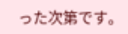った次第です。